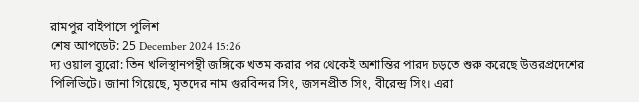রামপুর বাইপাসে পুলিশ
শেষ আপডেট: 25 December 2024 15:26
দ্য ওয়াল ব্যুরো: তিন খলিস্থানপন্থী জঙ্গিকে খতম করার পর থেকেই অশান্তির পারদ চড়তে শুরু করেছে উত্তরপ্রদেশের পিলিভিটে। জানা গিয়েছে, মৃতদের নাম গুরবিন্দর সিং, জসনপ্রীত সিং, বীরেন্দ্র সিং। এরা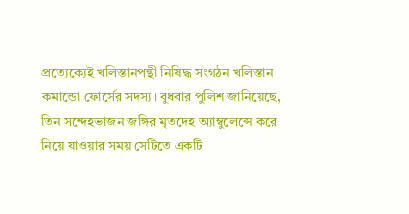প্রত্যেক্যেই খলিস্তানপন্থী নিষিদ্ধ সংগঠন খলিস্তান কমান্ডো ফোর্সের সদস্য। বুধবার পুলিশ জানিয়েছে, তিন সন্দেহভাজন জঙ্গির মৃতদেহ অ্যাম্বুলেন্সে করে নিয়ে যাওয়ার সময় সেটিতে একটি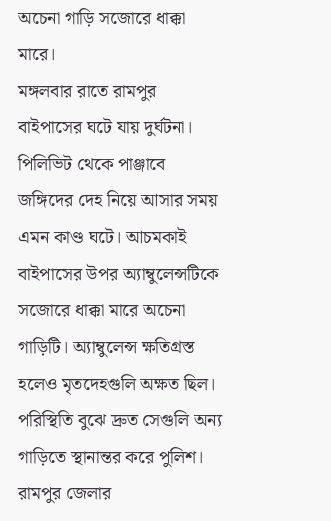অচেনা গাড়ি সজোরে ধাক্কা মারে।
মঙ্গলবার রাতে রামপুর বাইপাসের ঘটে যায় দুর্ঘটনা। পিলিভিট থেকে পাঞ্জাবে জঙ্গিদের দেহ নিয়ে আসার সময় এমন কাণ্ড ঘটে। আচমকাই বাইপাসের উপর অ্যাম্বুলেন্সটিকে সজোরে ধাক্কা মারে অচেনা গাড়িটি। অ্যাম্বুলেন্স ক্ষতিগ্রস্ত হলেও মৃতদেহগুলি অক্ষত ছিল। পরিস্থিতি বুঝে দ্রুত সেগুলি অন্য গাড়িতে স্থানান্তর করে পুলিশ।
রামপুর জেলার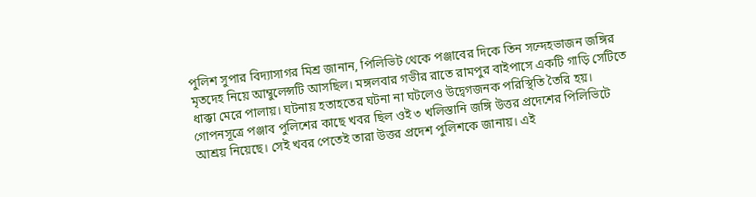পুলিশ সুপার বিদ্যাসাগর মিশ্র জানান, পিলিভিট থেকে পঞ্জাবের দিকে তিন সন্দেহভাজন জঙ্গির মৃতদেহ নিয়ে আম্বুলেন্সটি আসছিল। মঙ্গলবার গভীর রাতে রামপুর বাইপাসে একটি গাড়ি সেটিতে ধাক্কা মেরে পালায়। ঘটনায় হতাহতের ঘটনা না ঘটলেও উদ্বেগজনক পরিস্থিতি তৈরি হয়।
গোপনসূত্রে পঞ্জাব পুলিশের কাছে খবর ছিল ওই ৩ খলিস্তানি জঙ্গি উত্তর প্রদেশের পিলিভিটে আশ্রয় নিয়েছে। সেই খবর পেতেই তারা উত্তর প্রদেশ পুলিশকে জানায়। এই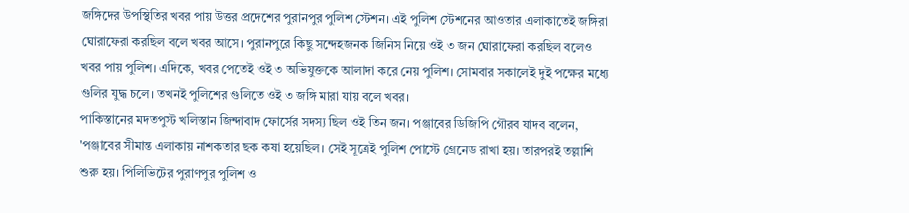জঙ্গিদের উপস্থিতির খবর পায় উত্তর প্রদেশের পুরানপুর পুলিশ স্টেশন। এই পুলিশ স্টেশনের আওতার এলাকাতেই জঙ্গিরা ঘোরাফেরা করছিল বলে খবর আসে। পুরানপুরে কিছু সন্দেহজনক জিনিস নিয়ে ওই ৩ জন ঘোরাফেরা করছিল বলেও খবর পায় পুলিশ। এদিকে, খবর পেতেই ওই ৩ অভিযুক্তকে আলাদা করে নেয় পুলিশ। সোমবার সকালেই দুই পক্ষের মধ্যে গুলির যুদ্ধ চলে। তখনই পুলিশের গুলিতে ওই ৩ জঙ্গি মারা যায় বলে খবর।
পাকিস্তানের মদতপুস্ট খলিস্তান জিন্দাবাদ ফোর্সের সদস্য ছিল ওই তিন জন। পঞ্জাবের ডিজিপি গৌরব যাদব বলেন, 'পঞ্জাবের সীমান্ত এলাকায় নাশকতার ছক কষা হয়েছিল। সেই সূত্রেই পুলিশ পোস্টে গ্রেনেড রাখা হয়। তারপরই তল্লাশি শুরু হয়। পিলিভিটের পুরাণপুর পুলিশ ও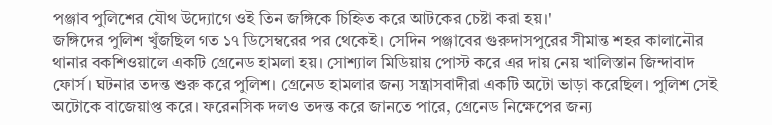পঞ্জাব পুলিশের যৌথ উদ্যোগে ওই তিন জঙ্গিকে চিহ্নিত করে আটকের চেষ্টা করা হয়।'
জঙ্গিদের পুলিশ খুঁজছিল গত ১৭ ডিসেম্বরের পর থেকেই। সেদিন পঞ্জাবের গুরুদাসপুরের সীমান্ত শহর কালানৌর থানার বকশিওয়ালে একটি গ্রেনেড হামলা হয়। সোশ্যাল মিডিয়ায় পোস্ট করে এর দায় নেয় খালিস্তান জিন্দাবাদ ফোর্স। ঘটনার তদন্ত শুরু করে পুলিশ। গ্রেনেড হামলার জন্য সন্ত্রাসবাদীরা একটি অটো ভাড়া করেছিল। পুলিশ সেই অটোকে বাজেয়াপ্ত করে। ফরেনসিক দলও তদন্ত করে জানতে পারে, গ্রেনেড নিক্ষেপের জন্য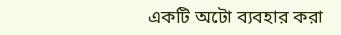একটি অটো ব্যবহার করা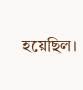হয়েছিল।